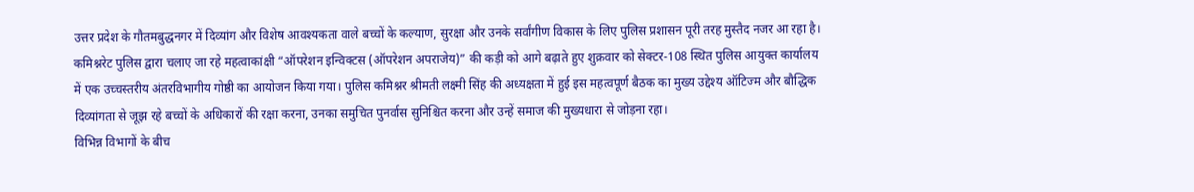उत्तर प्रदेश के गौतमबुद्धनगर में दिव्यांग और विशेष आवश्यकता वाले बच्चों के कल्याण, सुरक्षा और उनके सर्वांगीण विकास के लिए पुलिस प्रशासन पूरी तरह मुस्तैद नजर आ रहा है। कमिश्नरेट पुलिस द्वारा चलाए जा रहे महत्वाकांक्षी “ऑपरेशन इन्विक्टस (ऑपरेशन अपराजेय)” की कड़ी को आगे बढ़ाते हुए शुक्रवार को सेक्टर-108 स्थित पुलिस आयुक्त कार्यालय में एक उच्चस्तरीय अंतरविभागीय गोष्ठी का आयोजन किया गया। पुलिस कमिश्नर श्रीमती लक्ष्मी सिंह की अध्यक्षता में हुई इस महत्वपूर्ण बैठक का मुख्य उद्देश्य ऑटिज्म और बौद्धिक दिव्यांगता से जूझ रहे बच्चों के अधिकारों की रक्षा करना, उनका समुचित पुनर्वास सुनिश्चित करना और उन्हें समाज की मुख्यधारा से जोड़ना रहा।
विभिन्न विभागों के बीच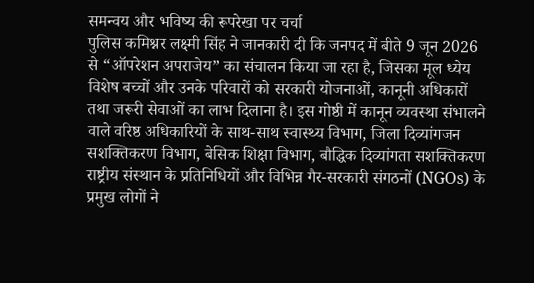समन्वय और भविष्य की रूपरेखा पर चर्चा
पुलिस कमिश्नर लक्ष्मी सिंह ने जानकारी दी कि जनपद में बीते 9 जून 2026 से “ऑपरेशन अपराजेय” का संचालन किया जा रहा है, जिसका मूल ध्येय विशेष बच्चों और उनके परिवारों को सरकारी योजनाओं, कानूनी अधिकारों तथा जरूरी सेवाओं का लाभ दिलाना है। इस गोष्ठी में कानून व्यवस्था संभालने वाले वरिष्ठ अधिकारियों के साथ-साथ स्वास्थ्य विभाग, जिला दिव्यांगजन सशक्तिकरण विभाग, बेसिक शिक्षा विभाग, बौद्धिक दिव्यांगता सशक्तिकरण राष्ट्रीय संस्थान के प्रतिनिधियों और विभिन्न गैर-सरकारी संगठनों (NGOs) के प्रमुख लोगों ने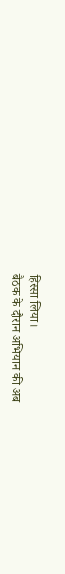हिस्सा लिया।
बैठक के दौरान अभियान की अब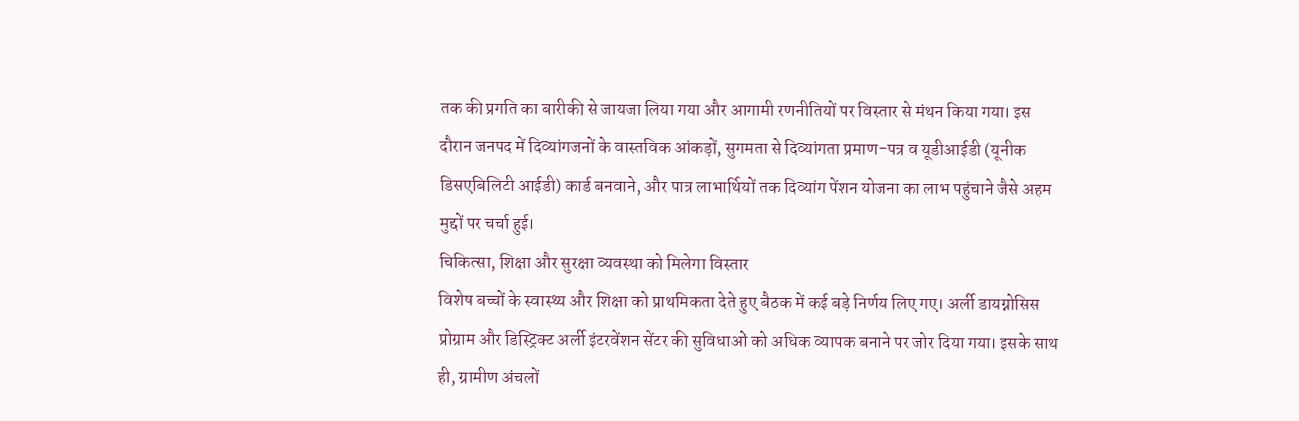तक की प्रगति का बारीकी से जायजा लिया गया और आगामी रणनीतियों पर विस्तार से मंथन किया गया। इस दौरान जनपद में दिव्यांगजनों के वास्तविक आंकड़ों, सुगमता से दिव्यांगता प्रमाण-पत्र व यूडीआईडी (यूनीक डिसएबिलिटी आईडी) कार्ड बनवाने, और पात्र लाभार्थियों तक दिव्यांग पेंशन योजना का लाभ पहुंचाने जैसे अहम मुद्दों पर चर्चा हुई।
चिकित्सा, शिक्षा और सुरक्षा व्यवस्था को मिलेगा विस्तार
विशेष बच्चों के स्वास्थ्य और शिक्षा को प्राथमिकता देते हुए बैठक में कई बड़े निर्णय लिए गए। अर्ली डायग्नोसिस प्रोग्राम और डिस्ट्रिक्ट अर्ली इंटरवेंशन सेंटर की सुविधाओं को अधिक व्यापक बनाने पर जोर दिया गया। इसके साथ ही, ग्रामीण अंचलों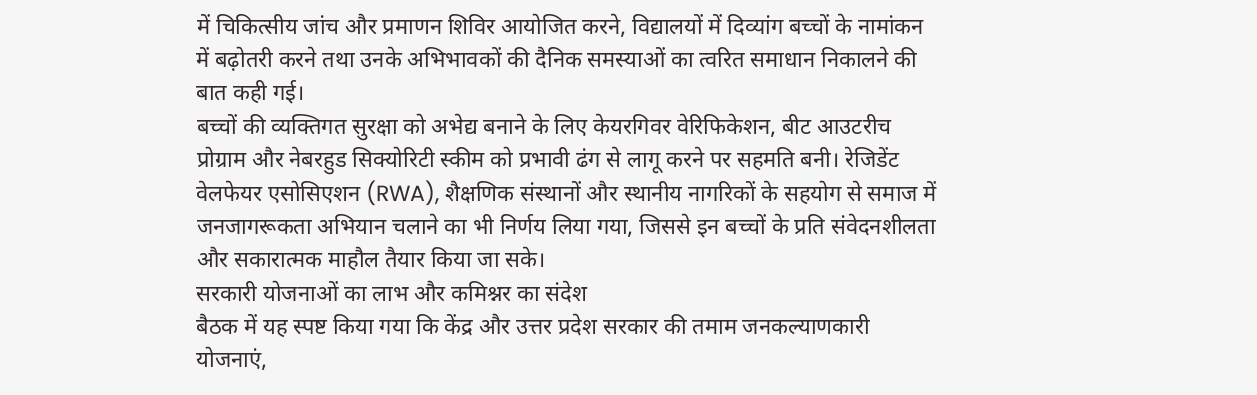में चिकित्सीय जांच और प्रमाणन शिविर आयोजित करने, विद्यालयों में दिव्यांग बच्चों के नामांकन में बढ़ोतरी करने तथा उनके अभिभावकों की दैनिक समस्याओं का त्वरित समाधान निकालने की बात कही गई।
बच्चों की व्यक्तिगत सुरक्षा को अभेद्य बनाने के लिए केयरगिवर वेरिफिकेशन, बीट आउटरीच प्रोग्राम और नेबरहुड सिक्योरिटी स्कीम को प्रभावी ढंग से लागू करने पर सहमति बनी। रेजिडेंट वेलफेयर एसोसिएशन (RWA), शैक्षणिक संस्थानों और स्थानीय नागरिकों के सहयोग से समाज में जनजागरूकता अभियान चलाने का भी निर्णय लिया गया, जिससे इन बच्चों के प्रति संवेदनशीलता और सकारात्मक माहौल तैयार किया जा सके।
सरकारी योजनाओं का लाभ और कमिश्नर का संदेश
बैठक में यह स्पष्ट किया गया कि केंद्र और उत्तर प्रदेश सरकार की तमाम जनकल्याणकारी योजनाएं,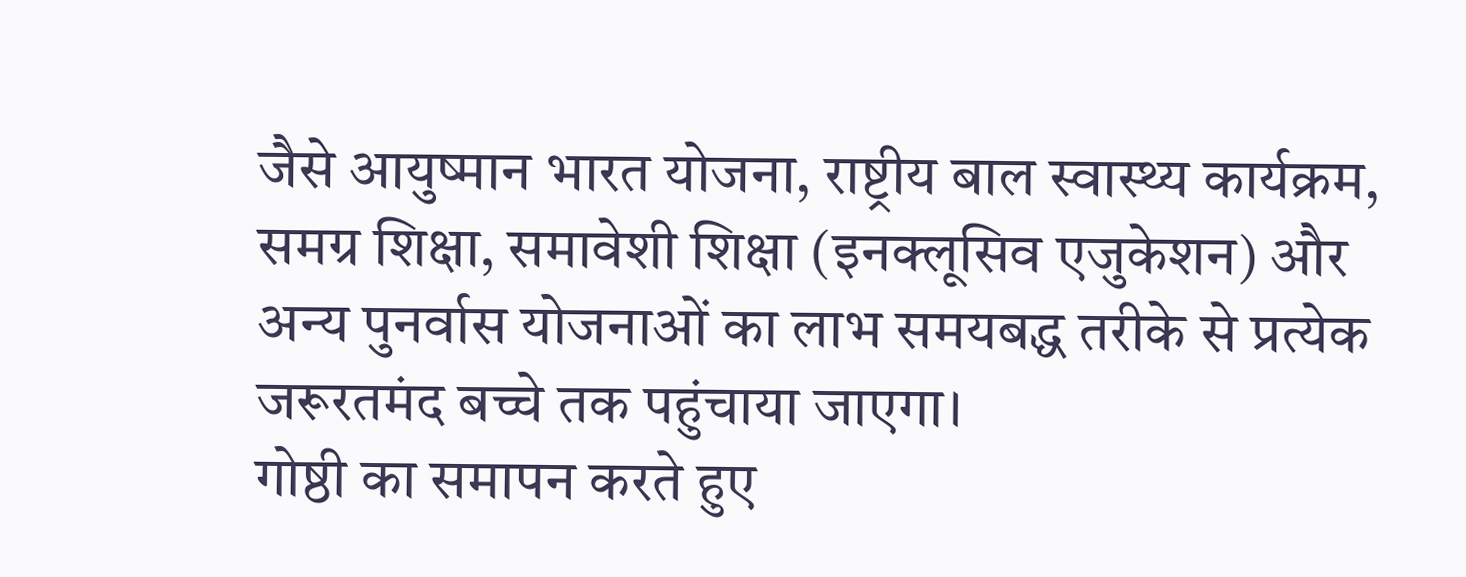जैसे आयुष्मान भारत योजना, राष्ट्रीय बाल स्वास्थ्य कार्यक्रम, समग्र शिक्षा, समावेशी शिक्षा (इनक्लूसिव एजुकेशन) और अन्य पुनर्वास योजनाओं का लाभ समयबद्ध तरीके से प्रत्येक जरूरतमंद बच्चे तक पहुंचाया जाएगा।
गोष्ठी का समापन करते हुए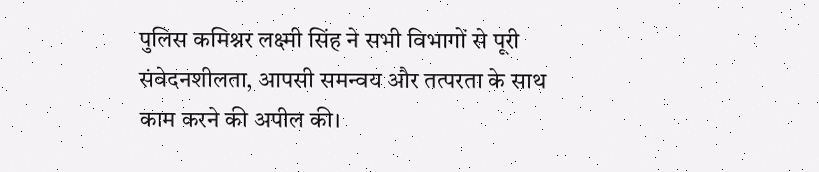पुलिस कमिश्नर लक्ष्मी सिंह ने सभी विभागों से पूरी संवेदनशीलता, आपसी समन्वय और तत्परता के साथ काम करने की अपील की।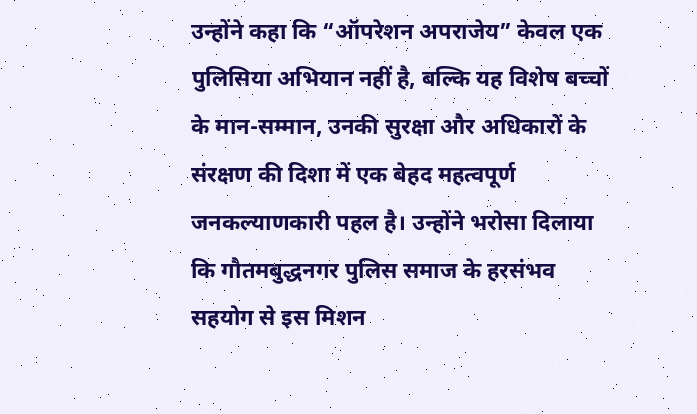उन्होंने कहा कि “ऑपरेशन अपराजेय” केवल एक पुलिसिया अभियान नहीं है, बल्कि यह विशेष बच्चों के मान-सम्मान, उनकी सुरक्षा और अधिकारों के संरक्षण की दिशा में एक बेहद महत्वपूर्ण जनकल्याणकारी पहल है। उन्होंने भरोसा दिलाया कि गौतमबुद्धनगर पुलिस समाज के हरसंभव सहयोग से इस मिशन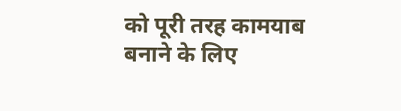को पूरी तरह कामयाब बनाने के लिए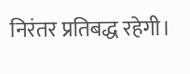निरंतर प्रतिबद्ध रहेगी।